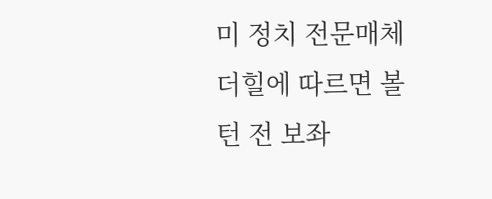미 정치 전문매체 더힐에 따르면 볼턴 전 보좌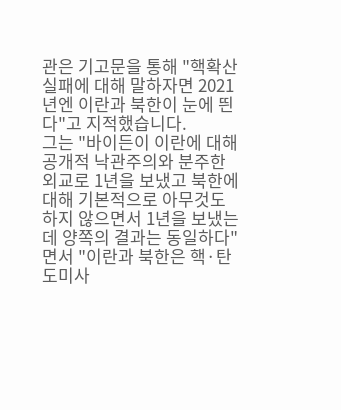관은 기고문을 통해 "핵확산 실패에 대해 말하자면 2021년엔 이란과 북한이 눈에 띈다"고 지적했습니다.
그는 "바이든이 이란에 대해 공개적 낙관주의와 분주한 외교로 1년을 보냈고 북한에 대해 기본적으로 아무것도 하지 않으면서 1년을 보냈는데 양쪽의 결과는 동일하다"면서 "이란과 북한은 핵·탄도미사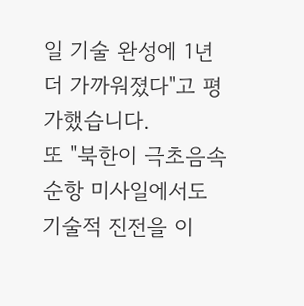일 기술 완성에 1년 더 가까워졌다"고 평가했습니다.
또 "북한이 극초음속 순항 미사일에서도 기술적 진전을 이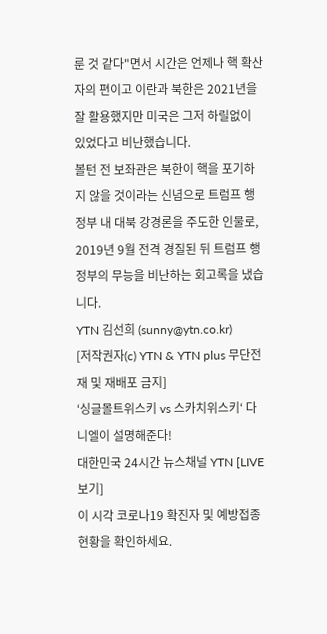룬 것 같다"면서 시간은 언제나 핵 확산자의 편이고 이란과 북한은 2021년을 잘 활용했지만 미국은 그저 하릴없이 있었다고 비난했습니다.
볼턴 전 보좌관은 북한이 핵을 포기하지 않을 것이라는 신념으로 트럼프 행정부 내 대북 강경론을 주도한 인물로, 2019년 9월 전격 경질된 뒤 트럼프 행정부의 무능을 비난하는 회고록을 냈습니다.
YTN 김선희 (sunny@ytn.co.kr)
[저작권자(c) YTN & YTN plus 무단전재 및 재배포 금지]
‘싱글몰트위스키 vs 스카치위스키‘ 다니엘이 설명해준다!
대한민국 24시간 뉴스채널 YTN [LIVE 보기]
이 시각 코로나19 확진자 및 예방접종 현황을 확인하세요.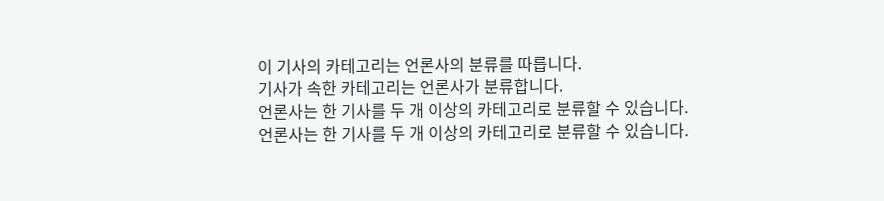이 기사의 카테고리는 언론사의 분류를 따릅니다.
기사가 속한 카테고리는 언론사가 분류합니다.
언론사는 한 기사를 두 개 이상의 카테고리로 분류할 수 있습니다.
언론사는 한 기사를 두 개 이상의 카테고리로 분류할 수 있습니다.